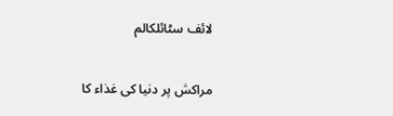لائف سٹائلکالم

مراکش پر دنیا کی غذاء کا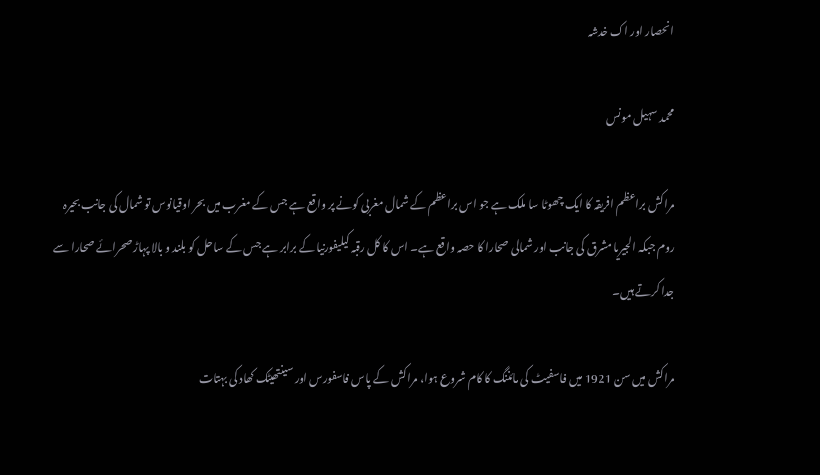انحصار اور اک خدشہ

محمد سہیل مونس

مراکش براعظم افریقہ کا ایک چھوٹا سا ملک ہے جو اس براعظم کے شمال مغربی کونے پر واقع ہے جس کے مغرب میں بحر اوقیانوس تو شمال کی جانب بحیرہ روم جبکہ الجیریا مشرق کی جانب اور شمالی صحارا کا حصہ واقع ہے۔ اس کا کل رقبہ کیلیفورنیا کے برابر ہے جس کے ساحل کو بلند و بالا پہاڑ صحرائے صحارا سے جدا کرتے ہیں۔

مراکش میں سن 1921 میں فاسفیٹ کی مائننگ کا کام شروع ہوا، مراکش کے پاس فاسفورس اور سینتھیٹک کھاد کی بہتات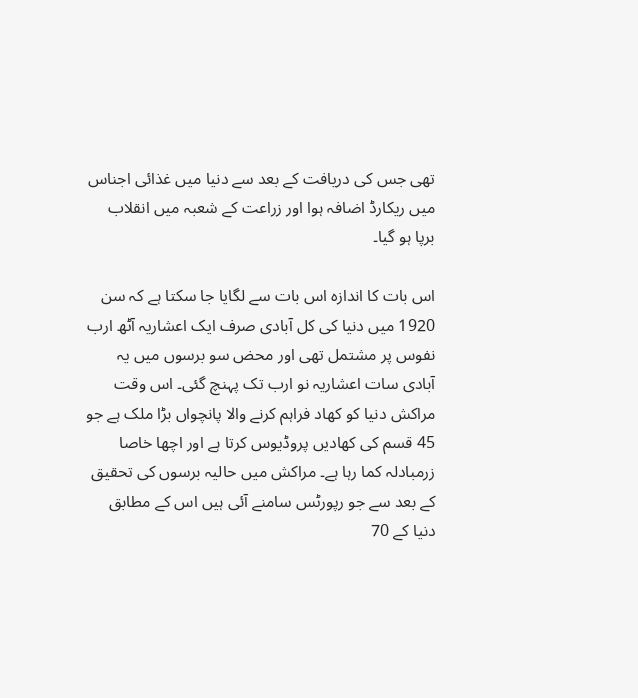تھی جس کی دریافت کے بعد سے دنیا میں غذائی اجناس میں ریکارڈ اضافہ ہوا اور زراعت کے شعبہ میں انقلاب برپا ہو گیا۔

اس بات کا اندازہ اس بات سے لگایا جا سکتا ہے کہ سن 1920 میں دنیا کی کل آبادی صرف ایک اعشاریہ آٹھ ارب نفوس پر مشتمل تھی اور محض سو برسوں میں یہ آبادی سات اعشاریہ نو ارب تک پہنچ گئی۔ اس وقت مراکش دنیا کو کھاد فراہم کرنے والا پانچواں بڑا ملک ہے جو 45 قسم کی کھادیں پروڈیوس کرتا ہے اور اچھا خاصا زرمبادلہ کما رہا ہے۔ مراکش میں حالیہ برسوں کی تحقیق کے بعد سے جو رپورٹس سامنے آئی ہیں اس کے مطابق دنیا کے 70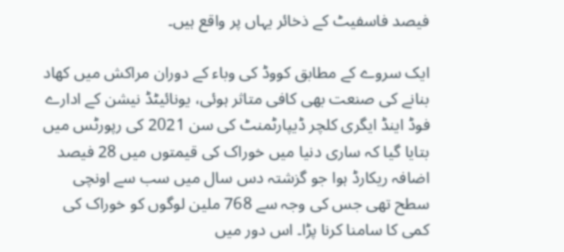فیصد فاسفیٹ کے ذخائر یہاں پر واقع ہیں۔

ایک سروے کے مطابق کووڈ کی وباء کے دوران مراکش میں کھاد بنانے کی صنعت بھی کافی متاثر ہوئی، یونائیٹڈ نیشن کے ادارے فوڈ اینڈ ایگری کلچر ڈیپارٹمنٹ کی سن 2021 کی رپورٹس میں بتایا گیا کہ ساری دنیا میں خوراک کی قیمتوں میں 28 فیصد اضافہ ریکارڈ ہوا جو گزشتہ دس سال میں سب سے اونچی سطح تھی جس کی وجہ سے 768 ملین لوگوں کو خوراک کی کمی کا سامنا کرنا پڑا۔ اس دور میں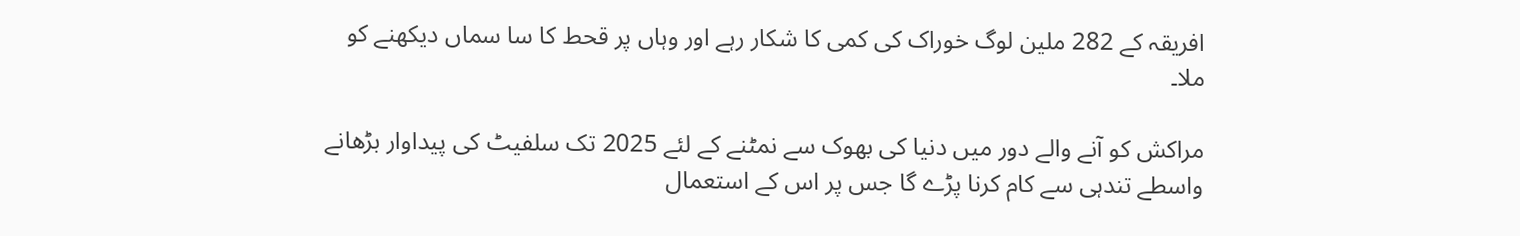افریقہ کے 282 ملین لوگ خوراک کی کمی کا شکار رہے اور وہاں پر قحط کا سا سماں دیکھنے کو ملا۔

مراکش کو آنے والے دور میں دنیا کی بھوک سے نمٹنے کے لئے 2025 تک سلفیٹ کی پیداوار بڑھانے واسطے تندہی سے کام کرنا پڑے گا جس پر اس کے استعمال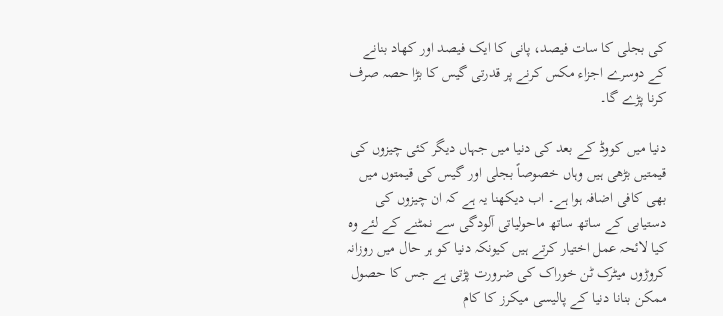کی بجلی کا سات فیصد، پانی کا ایک فیصد اور کھاد بنانے کے دوسرے اجزاء مکس کرنے پر قدرتی گیس کا بڑا حصہ صرف کرنا پڑے گا۔

دنیا میں کووڈ کے بعد کی دنیا میں جہاں دیگر کئی چیزوں کی قیمتیں بڑھی ہیں وہاں خصوصاً بجلی اور گیس کی قیمتوں میں بھی کافی اضافہ ہوا ہے۔ اب دیکھنا یہ ہے کہ ان چیزوں کی دستیابی کے ساتھ ساتھ ماحولیاتی آلودگی سے نمٹنے کے لئے وہ کیا لائحہ عمل اختیار کرتے ہیں کیونکہ دنیا کو ہر حال میں روزانہ کروڑوں میٹرک ٹن خوراک کی ضرورت پڑتی ہے جس کا حصول ممکن بنانا دنیا کے پالیسی میکرز کا کام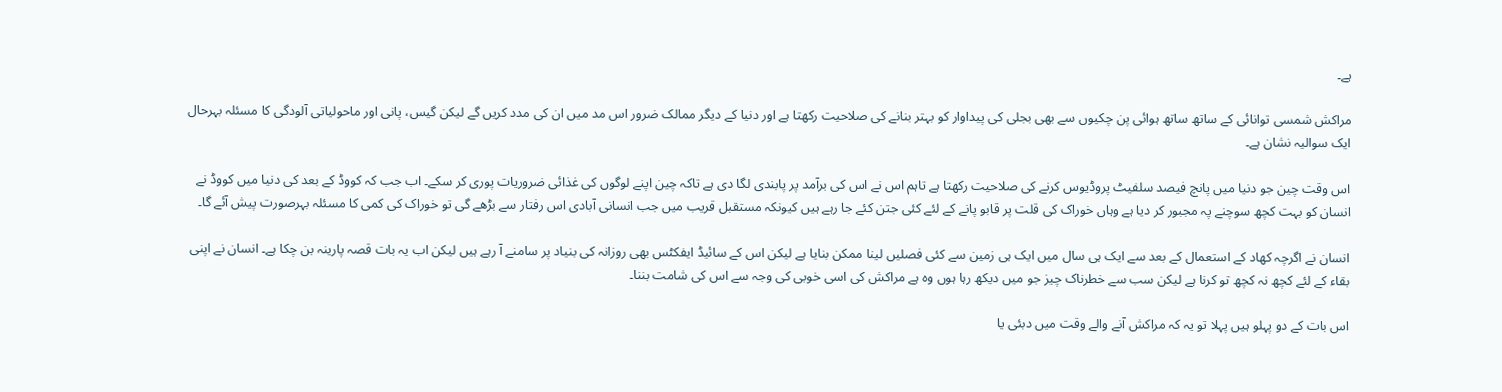ہے۔

مراکش شمسی توانائی کے ساتھ ساتھ ہوائی پن چکیوں سے بھی بجلی کی پیداوار کو بہتر بنانے کی صلاحیت رکھتا ہے اور دنیا کے دیگر ممالک ضرور اس مد میں ان کی مدد کریں گے لیکن گیس، پانی اور ماحولیاتی آلودگی کا مسئلہ بہرحال ایک سوالیہ نشان ہے۔

اس وقت چین جو دنیا میں پانچ فیصد سلفیٹ پروڈیوس کرنے کی صلاحیت رکھتا ہے تاہم اس نے اس کی برآمد پر پابندی لگا دی ہے تاکہ چین اپنے لوگوں کی غذائی ضروریات پوری کر سکے۔ اب جب کہ کووڈ کے بعد کی دنیا میں کووڈ نے انسان کو بہت کچھ سوچنے پہ مجبور کر دیا ہے وہاں خوراک کی قلت پر قابو پانے کے لئے کئی جتن کئے جا رہے ہیں کیونکہ مستقبل قریب میں جب انسانی آبادی اس رفتار سے بڑھے گی تو خوراک کی کمی کا مسئلہ بہرصورت پیش آئے گا۔

انسان نے اگرچہ کھاد کے استعمال کے بعد سے ایک ہی سال میں ایک ہی زمین سے کئی فصلیں لینا ممکن بنایا ہے لیکن اس کے سائیڈ ایفکٹس بھی روزانہ کی بنیاد پر سامنے آ رہے ہیں لیکن اب یہ بات قصہ پارینہ بن چکا ہے۔ انسان نے اپنی بقاء کے لئے کچھ نہ کچھ تو کرنا ہے لیکن سب سے خطرناک چیز جو میں دیکھ رہا ہوں وہ ہے مراکش کی اسی خوبی کی وجہ سے اس کی شامت بننا۔

اس بات کے دو پہلو ہیں پہلا تو یہ کہ مراکش آنے والے وقت میں دبئی یا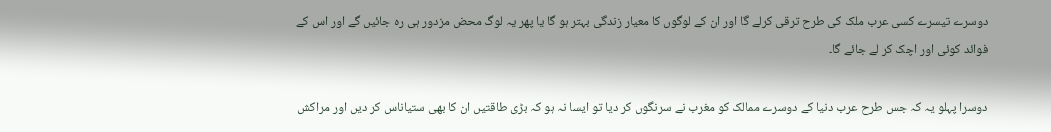دوسرے تیسرے کسی عرب ملک کی طرح ترقی کرلے گا اور ان کے لوگوں کا معیار زندگی بہتر ہو گا یا پھر یہ لوگ محض مزدور ہی رہ جائیں گے اور اس کے فوائد کوئی اور اچک کر لے جائے گا۔

دوسرا پہلو یہ کہ جس طرح عرب دنیا کے دوسرے ممالک کو مغرب نے سرنگوں کر دیا تو ایسا نہ ہو کہ بڑی طاقتیں ان کا بھی ستیاناس کر دیں اور مراکش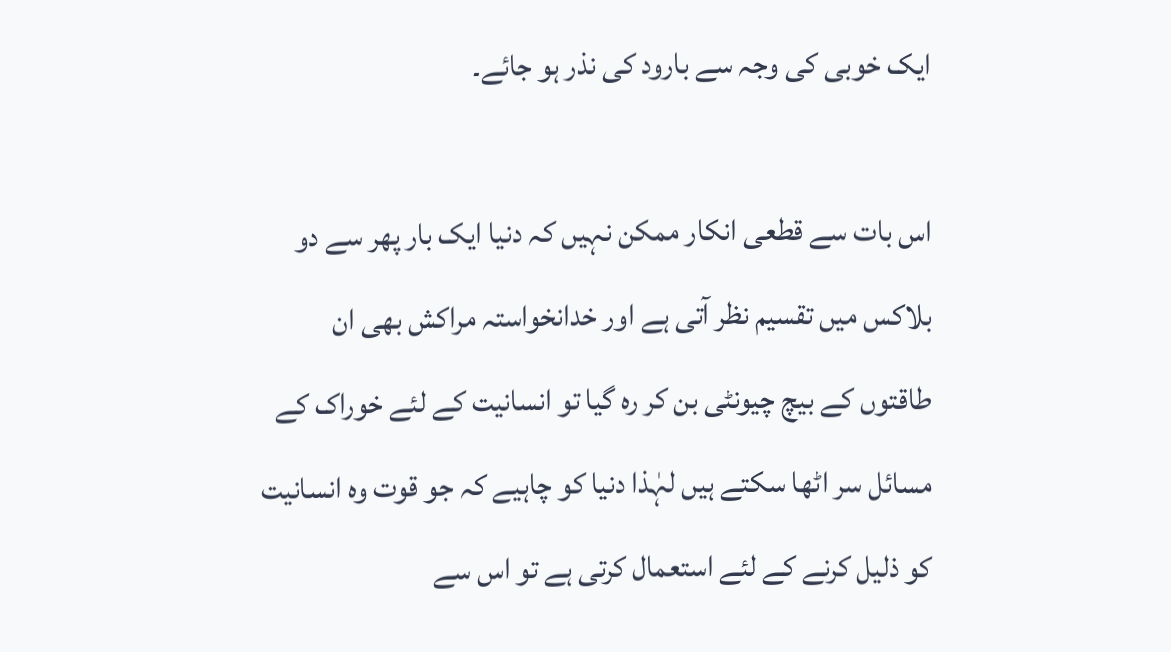ایک خوبی کی وجہ سے بارود کی نذر ہو جائے۔

اس بات سے قطعی انکار ممکن نہیں کہ دنیا ایک بار پھر سے دو بلاکس میں تقسیم نظر آتی ہے اور خدانخواستہ مراکش بھی ان طاقتوں کے بیچ چیونٹی بن کر رہ گیا تو انسانیت کے لئے خوراک کے مسائل سر اٹھا سکتے ہیں لہٰذا دنیا کو چاہیے کہ جو قوت وہ انسانیت کو ذلیل کرنے کے لئے استعمال کرتی ہے تو اس سے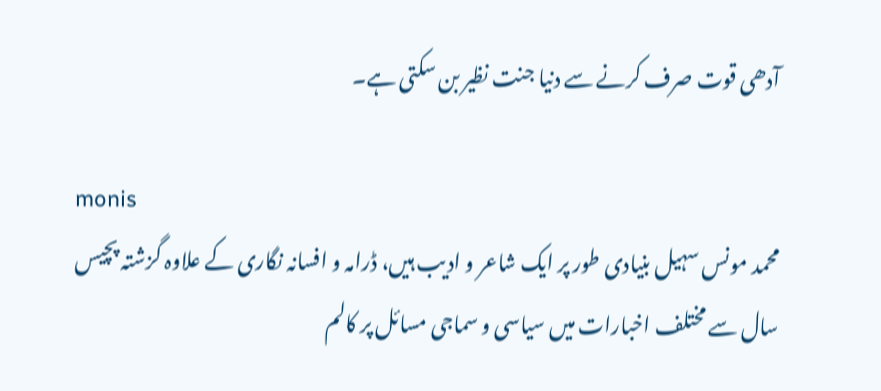آدھی قوت صرف کرنے سے دنیا جنت نظیر بن سکتی ہے۔

monis
محمد مونس سہیل بنیادی طور پر ایک شاعر و ادیب ہیں، ڈرامہ و افسانہ نگاری کے علاوہ گزشتہ پچیس سال سے مختلف اخبارات میں سیاسی و سماجی مسائل پر کالم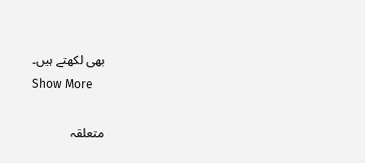بھی لکھتے ہیں۔
Show More

متعلقہ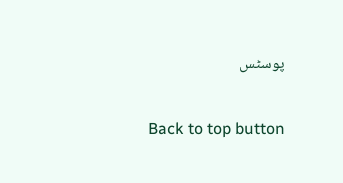پوسٹس

Back to top button